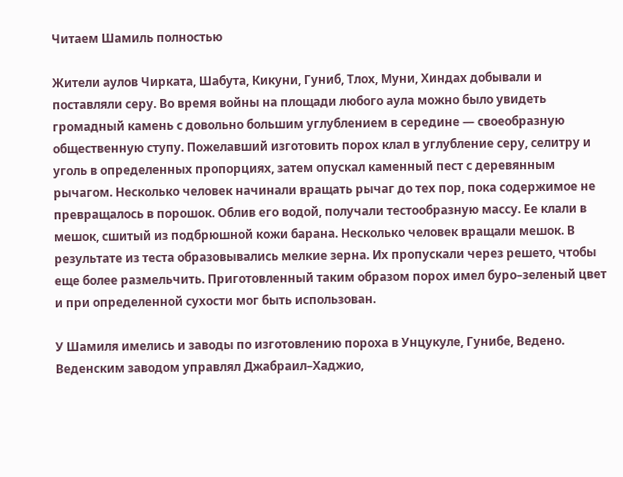Читаем Шамиль полностью

Жители аулов Чирката, Шабута, Кикуни, Гуниб, Тлох, Муни, Хиндах добывали и поставляли серу. Во время войны на площади любого аула можно было увидеть громадный камень с довольно большим углублением в середине — своеобразную общественную ступу. Пожелавший изготовить порох клал в углубление серу, селитру и уголь в определенных пропорциях, затем опускал каменный пест с деревянным рычагом. Несколько человек начинали вращать рычаг до тех пор, пока содержимое не превращалось в порошок. Облив его водой, получали тестообразную массу. Ее клали в мешок, сшитый из подбрюшной кожи барана. Несколько человек вращали мешок. В результате из теста образовывались мелкие зерна. Их пропускали через решето, чтобы еще более размельчить. Приготовленный таким образом порох имел буро–зеленый цвет и при определенной сухости мог быть использован.

У Шамиля имелись и заводы по изготовлению пороха в Унцукуле, Гунибе, Ведено. Веденским заводом управлял Джабраил–Хаджио,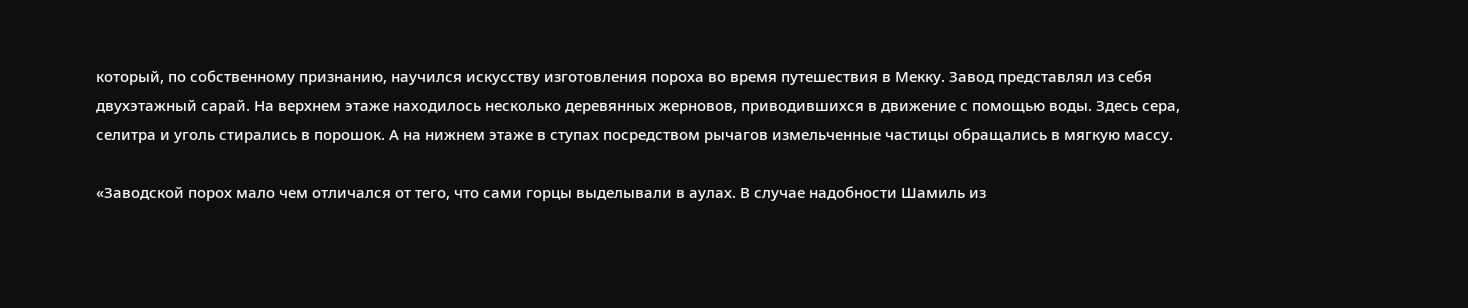который, по собственному признанию, научился искусству изготовления пороха во время путешествия в Мекку. Завод представлял из себя двухэтажный сарай. На верхнем этаже находилось несколько деревянных жерновов, приводившихся в движение с помощью воды. Здесь сера, селитра и уголь стирались в порошок. А на нижнем этаже в ступах посредством рычагов измельченные частицы обращались в мягкую массу.

«Заводской порох мало чем отличался от тего, что сами горцы выделывали в аулах. В случае надобности Шамиль из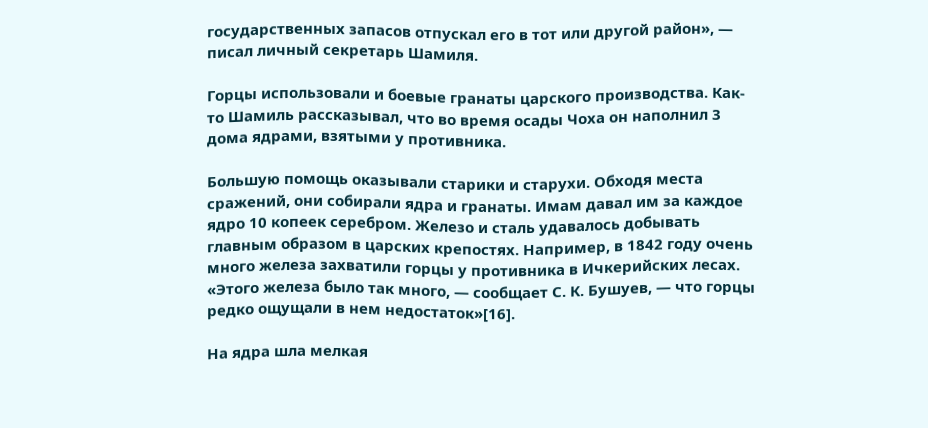государственных запасов отпускал его в тот или другой район», — писал личный секретарь Шамиля.

Горцы использовали и боевые гранаты царского производства. Как-то Шамиль рассказывал, что во время осады Чоха он наполнил 3 дома ядрами, взятыми у противника.

Большую помощь оказывали старики и старухи. Обходя места сражений, они собирали ядра и гранаты. Имам давал им за каждое ядро 10 копеек серебром. Железо и сталь удавалось добывать главным образом в царских крепостях. Например, в 1842 году очень много железа захватили горцы у противника в Ичкерийских лесах. «Этого железа было так много, — сообщает С. К. Бушуев, — что горцы редко ощущали в нем недостаток»[16].

На ядра шла мелкая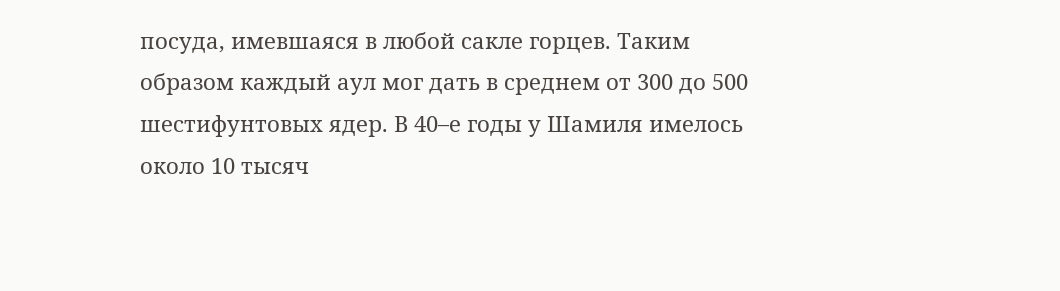посуда, имевшаяся в любой сакле горцев. Таким образом каждый аул мог дать в среднем от 300 до 500 шестифунтовых ядер. В 40–е годы у Шамиля имелось около 10 тысяч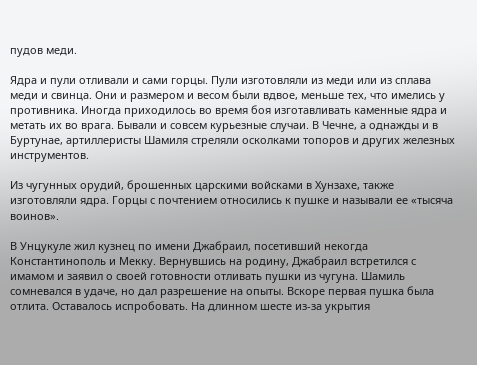пудов меди.

Ядра и пули отливали и сами горцы. Пули изготовляли из меди или из сплава меди и свинца. Они и размером и весом были вдвое, меньше тех, что имелись у противника. Иногда приходилось во время боя изготавливать каменные ядра и метать их во врага. Бывали и совсем курьезные случаи. В Чечне, а однажды и в Буртунае, артиллеристы Шамиля стреляли осколками топоров и других железных инструментов.

Из чугунных орудий, брошенных царскими войсками в Хунзахе, также изготовляли ядра. Горцы с почтением относились к пушке и называли ее «тысяча воинов».

В Унцукуле жил кузнец по имени Джабраил, посетивший некогда Константинополь и Мекку. Вернувшись на родину, Джабраил встретился с имамом и заявил о своей готовности отливать пушки из чугуна. Шамиль сомневался в удаче, но дал разрешение на опыты. Вскоре первая пушка была отлита. Оставалось испробовать. На длинном шесте из-за укрытия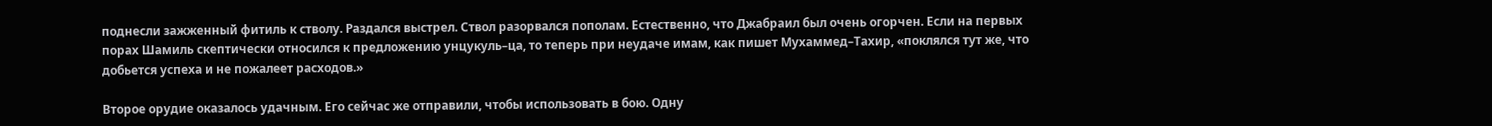поднесли зажженный фитиль к стволу. Раздался выстрел. Ствол разорвался пополам. Естественно, что Джабраил был очень огорчен. Если на первых порах Шамиль скептически относился к предложению унцукуль–ца, то теперь при неудаче имам, как пишет Мухаммед–Тахир, «поклялся тут же, что добьется успеха и не пожалеет расходов.»

Второе орудие оказалось удачным. Его сейчас же отправили, чтобы использовать в бою. Одну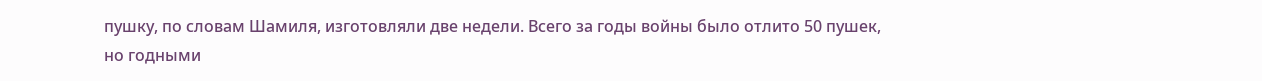пушку, по словам Шамиля, изготовляли две недели. Всего за годы войны было отлито 50 пушек, но годными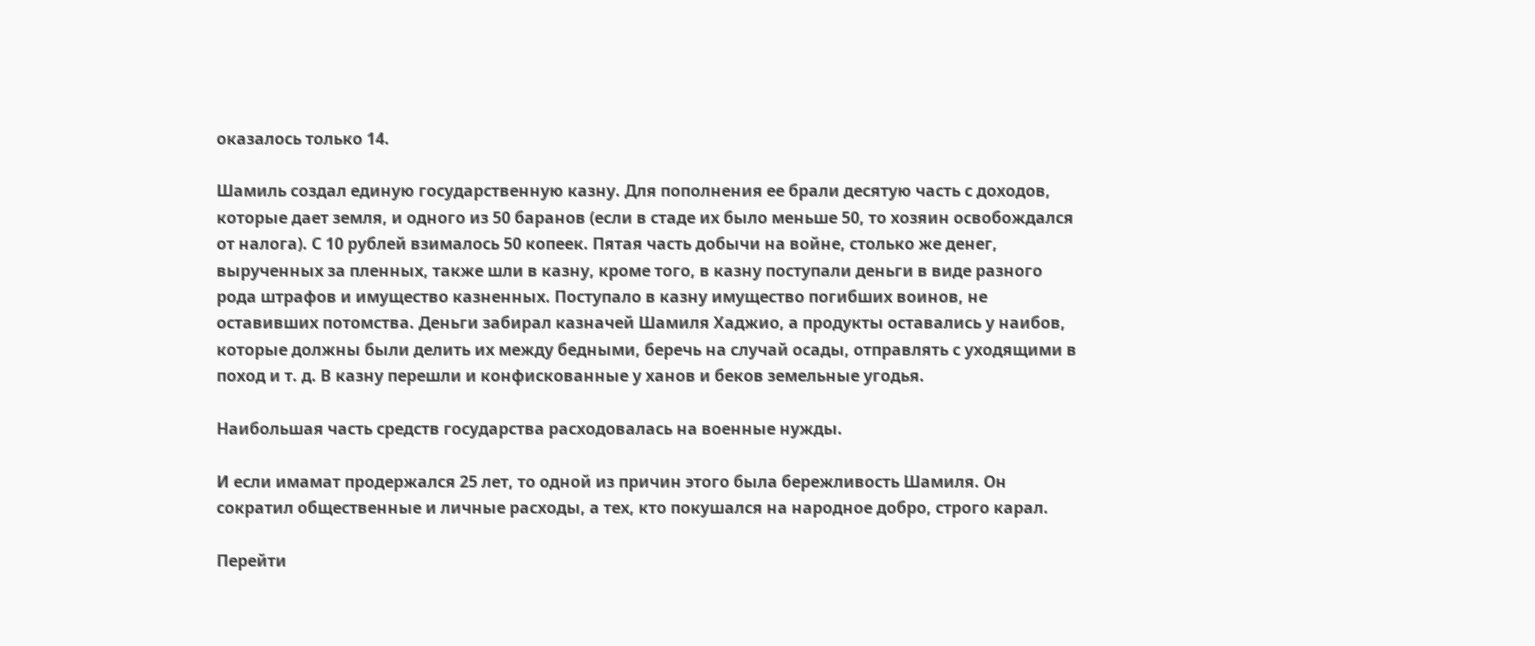оказалось только 14.

Шамиль создал единую государственную казну. Для пополнения ее брали десятую часть с доходов, которые дает земля, и одного из 50 баранов (если в стаде их было меньше 50, то хозяин освобождался от налога). С 10 рублей взималось 50 копеек. Пятая часть добычи на войне, столько же денег, вырученных за пленных, также шли в казну, кроме того, в казну поступали деньги в виде разного рода штрафов и имущество казненных. Поступало в казну имущество погибших воинов, не оставивших потомства. Деньги забирал казначей Шамиля Хаджио, а продукты оставались у наибов, которые должны были делить их между бедными, беречь на случай осады, отправлять с уходящими в поход и т. д. В казну перешли и конфискованные у ханов и беков земельные угодья.

Наибольшая часть средств государства расходовалась на военные нужды.

И если имамат продержался 25 лет, то одной из причин этого была бережливость Шамиля. Он сократил общественные и личные расходы, а тех, кто покушался на народное добро, строго карал.

Перейти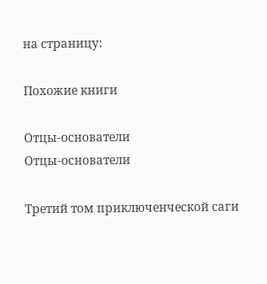на страницу:

Похожие книги

Отцы-основатели
Отцы-основатели

Третий том приключенческой саги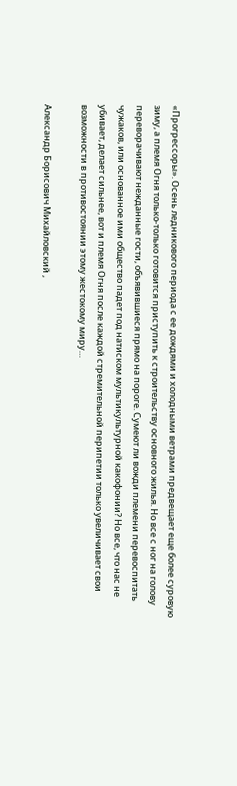«Прогрессоры». Осень ледникового периода с ее дождями и холодными ветрами предвещает еще более суровую зиму, а племя Огня только-только готовится приступить к строительству основного жилья. Но все с ног на голову переворачивают нежданные гости, объявившиеся прямо на пороге. Сумеют ли вожди племени перевоспитать чужаков, или основанное ими общество падет под натиском мультикультурной какофонии? Но все, что нас не убивает, делает сильнее, вот и племя Огня после каждой стремительной перипетии только увеличивает свои возможности в противостоянии этому жестокому миру…

Александр Борисович Михайловский ,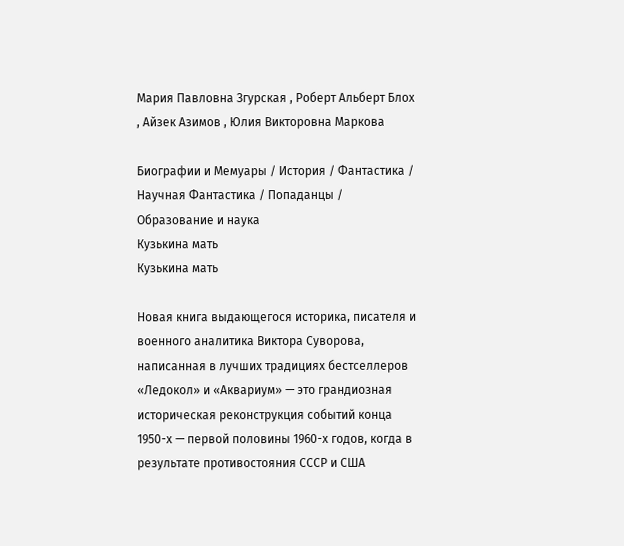Мария Павловна Згурская , Роберт Альберт Блох , Айзек Азимов , Юлия Викторовна Маркова

Биографии и Мемуары / История / Фантастика / Научная Фантастика / Попаданцы / Образование и наука
Кузькина мать
Кузькина мать

Новая книга выдающегося историка, писателя и военного аналитика Виктора Суворова, написанная в лучших традициях бестселлеров «Ледокол» и «Аквариум» — это грандиозная историческая реконструкция событий конца 1950-х — первой половины 1960-х годов, когда в результате противостояния СССР и США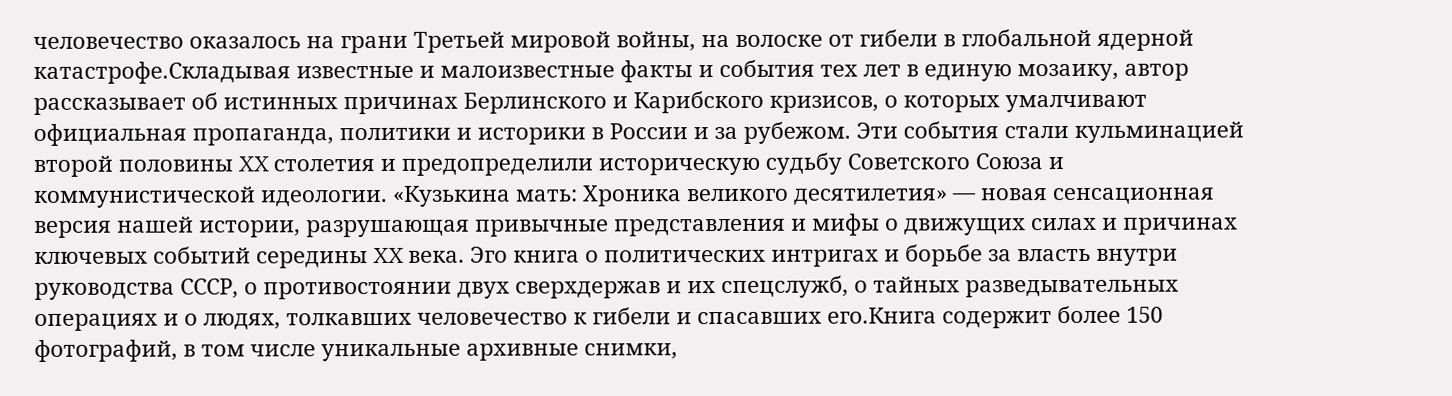человечество оказалось на грани Третьей мировой войны, на волоске от гибели в глобальной ядерной катастрофе.Складывая известные и малоизвестные факты и события тех лет в единую мозаику, автор рассказывает об истинных причинах Берлинского и Карибского кризисов, о которых умалчивают официальная пропаганда, политики и историки в России и за рубежом. Эти события стали кульминацией второй половины XX столетия и предопределили историческую судьбу Советского Союза и коммунистической идеологии. «Кузькина мать: Хроника великого десятилетия» — новая сенсационная версия нашей истории, разрушающая привычные представления и мифы о движущих силах и причинах ключевых событий середины XX века. Эго книга о политических интригах и борьбе за власть внутри руководства СССР, о противостоянии двух сверхдержав и их спецслужб, о тайных разведывательных операциях и о людях, толкавших человечество к гибели и спасавших его.Книга содержит более 150 фотографий, в том числе уникальные архивные снимки,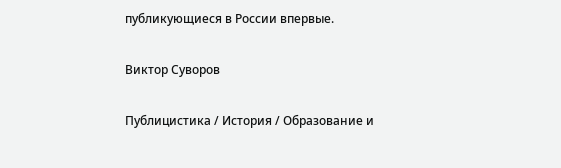публикующиеся в России впервые.

Виктор Суворов

Публицистика / История / Образование и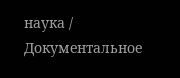наука / Документальное